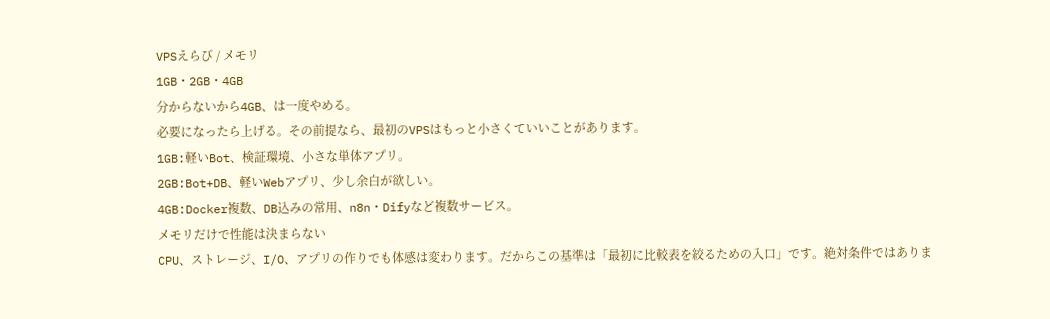VPSえらび / メモリ
1GB・2GB・4GB
分からないから4GB、は一度やめる。
必要になったら上げる。その前提なら、最初のVPSはもっと小さくていいことがあります。
1GB:軽いBot、検証環境、小さな単体アプリ。
2GB:Bot+DB、軽いWebアプリ、少し余白が欲しい。
4GB:Docker複数、DB込みの常用、n8n・Difyなど複数サービス。
メモリだけで性能は決まらない
CPU、ストレージ、I/O、アプリの作りでも体感は変わります。だからこの基準は「最初に比較表を絞るための入口」です。絶対条件ではありま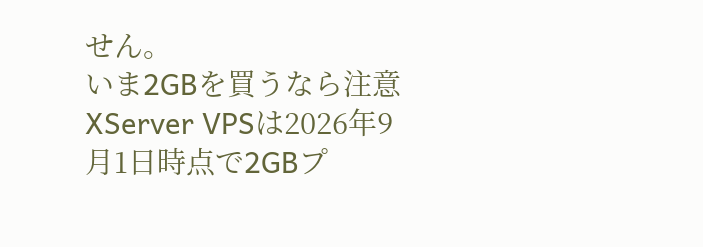せん。
いま2GBを買うなら注意
XServer VPSは2026年9月1日時点で2GBプ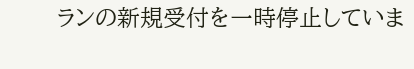ランの新規受付を一時停止していま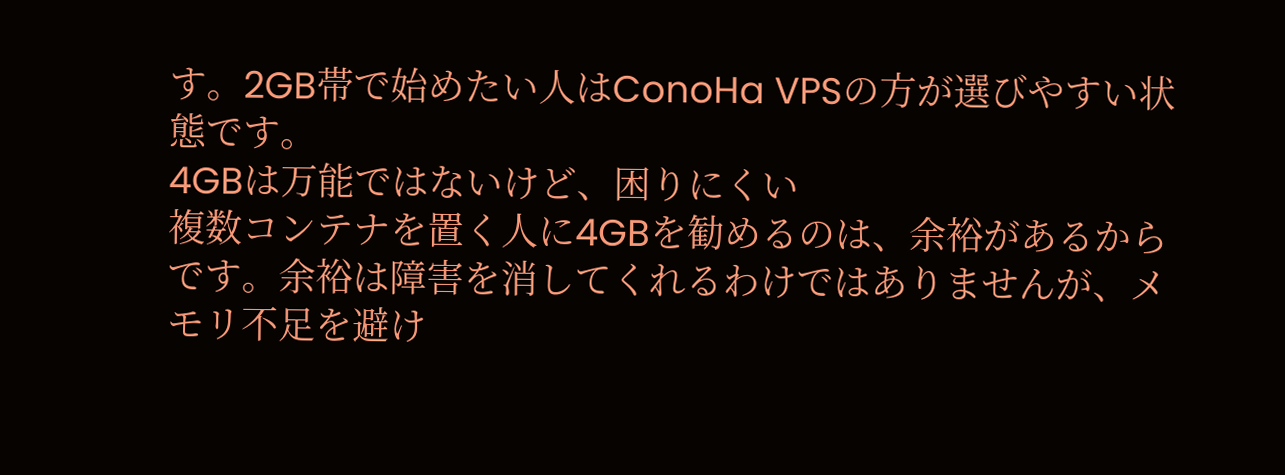す。2GB帯で始めたい人はConoHa VPSの方が選びやすい状態です。
4GBは万能ではないけど、困りにくい
複数コンテナを置く人に4GBを勧めるのは、余裕があるからです。余裕は障害を消してくれるわけではありませんが、メモリ不足を避け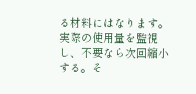る材料にはなります。実際の使用量を監視し、不要なら次回縮小する。そ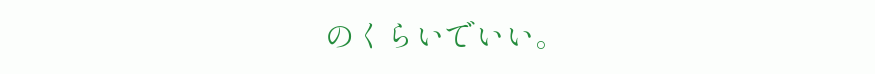のくらいでいい。